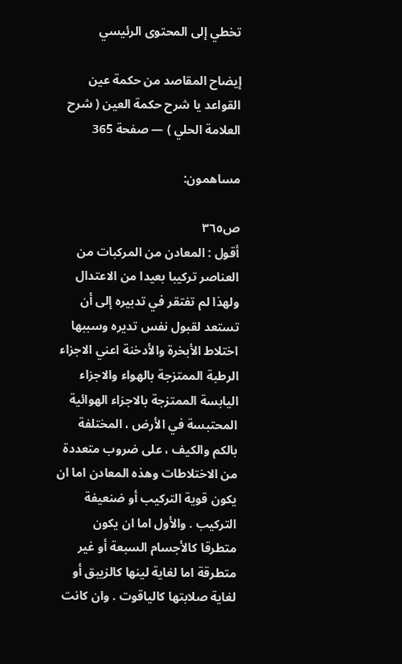تخطي إلى المحتوى الرئيسي

إيضاح المقاصد من حكمة عين القواعد يا شرح حكمة العين ( شرح العلامة الحلي ) — صفحة 365

مساهمون:

ص٣٦٥
أقول : المعادن من المركبات من العناصر تركيبا بعيدا من الاعتدال ولهذا لم تفتقر في تدبيره إلى أن تستعد لقبول نفس تديره وسببها اختلاط الأبخرة والأدخنة اعني الاجزاء الرطبة الممتزجة بالهواء والاجزاء اليابسة الممتزجة بالاجزاء الهوائية المحتبسة في الأرض ، المختلفة بالكم والكيف ، على ضروب متعددة من الاختلاطات وهذه المعادن اما ان يكون قوية التركيب أو ضنعيفة التركيب . والأول اما ان يكون متطرقا كالأجسام السبعة أو غير متطرقة اما لغاية لينها كالزيبق أو لغاية صلابتها كالياقوت . وان كانت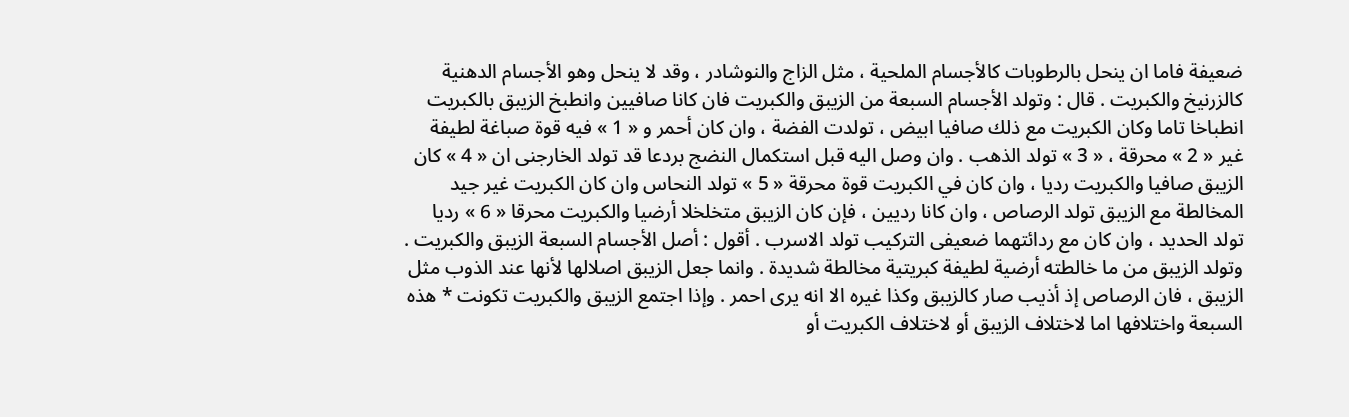ضعيفة فاما ان ينحل بالرطوبات كالأجسام الملحية ، مثل الزاج والنوشادر ، وقد لا ينحل وهو الأجسام الدهنية كالزرنيخ والكبريت . قال : وتولد الأجسام السبعة من الزيبق والكبريت فان كانا صافيين وانطبخ الزيبق بالكبريت انطباخا تاما وكان الكبريت مع ذلك صافيا ابيض ، تولدت الفضة ، وان كان أحمر و « 1 » فيه قوة صباغة لطيفة غير « 2 » محرقة ، « 3 » تولد الذهب . وان وصل اليه قبل استكمال النضج بردعا قد تولد الخارجنى ان « 4 » كان الزيبق صافيا والكبريت رديا ، وان كان في الكبريت قوة محرقة « 5 » تولد النحاس وان كان الكبريت غير جيد المخالطة مع الزيبق تولد الرصاص ، وان كانا رديين ، فإن كان الزيبق متخلخلا أرضيا والكبريت محرقا « 6 » رديا تولد الحديد ، وان كان مع ردائتهما ضعيفى التركيب تولد الاسرب . أقول : أصل الأجسام السبعة الزيبق والكبريت . وتولد الزيبق من ما خالطته أرضية لطيفة كبريتية مخالطة شديدة . وانما جعل الزيبق اصلالها لأنها عند الذوب مثل الزيبق ، فان الرصاص إذ أذيب صار كالزيبق وكذا غيره الا انه يرى احمر . وإذا اجتمع الزيبق والكبريت تكونت * هذه السبعة واختلافها اما لاختلاف الزيبق أو لاختلاف الكبريت أو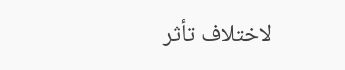لاختلاف تأثر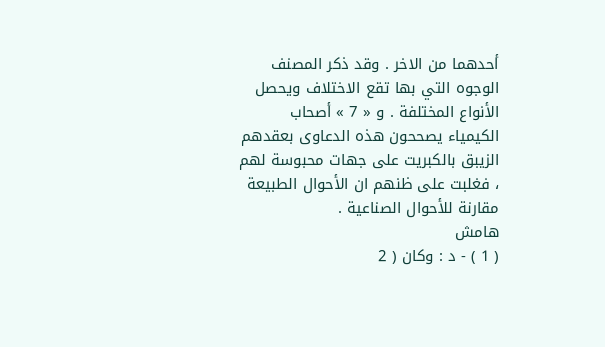أحدهما من الاخر . وقد ذكر المصنف الوجوه التي بها تقع الاختلاف ويحصل الأنواع المختلفة . و « 7 » أصحاب الكيمياء يصححون هذه الدعاوى بعقدهم الزيبق بالكبريت على جهات محبوسة لهم ، فغلبت على ظنهم ان الأحوال الطبيعة مقارنة للأحوال الصناعية .
هامش
( 1 ) - د : وكان ( 2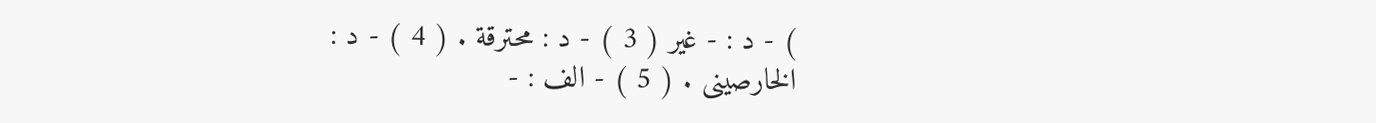) - د : - غير ( 3 ) - د : محترقة . ( 4 ) - د : الخارصينى . ( 5 ) - الف : -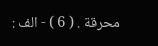محرقة . ( 6 ) - الف :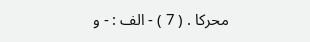محركا . ( 7 ) - الف : - و